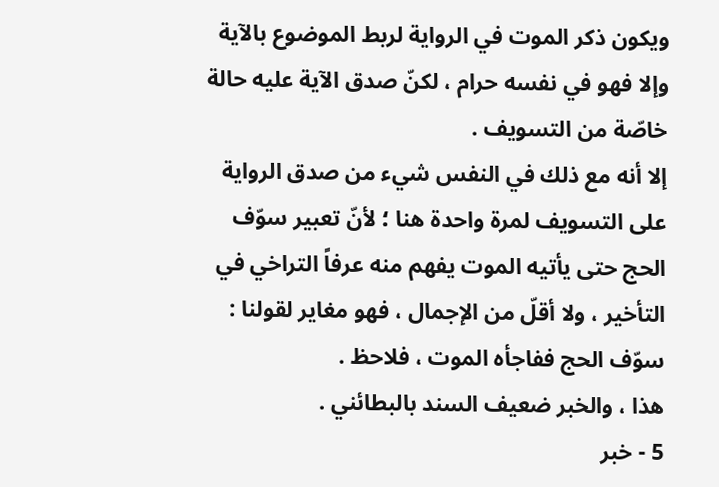ويكون ذكر الموت في الرواية لربط الموضوع بالآية وإلا فهو في نفسه حرام ، لكنّ صدق الآية عليه حالة خاصّة من التسويف .
إلا أنه مع ذلك في النفس شيء من صدق الرواية على التسويف لمرة واحدة هنا ؛ لأنّ تعبير سوّف الحج حتى يأتيه الموت يفهم منه عرفاً التراخي في التأخير ، ولا أقلّ من الإجمال ، فهو مغاير لقولنا : سوّف الحج ففاجأه الموت ، فلاحظ .
هذا ، والخبر ضعيف السند بالبطائني .
5 - خبر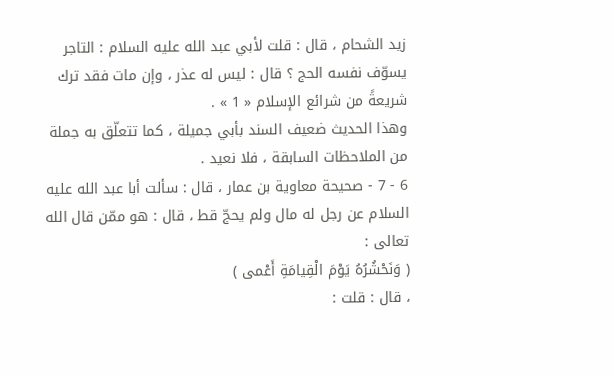زيد الشحام ، قال : قلت لأبي عبد الله عليه السلام : التاجر يسوّف نفسه الحج ؟ قال : ليس له عذر ، وإن مات فقد ترك شريعةً من شرائع الإسلام « 1 » .
وهذا الحديث ضعيف السند بأبي جميلة ، كما تتعلّق به جملة من الملاحظات السابقة ، فلا نعيد .
6 - 7 - صحيحة معاوية بن عمار ، قال : سألت أبا عبد الله عليه السلام عن رجل له مال ولم يحجّ قط ، قال : هو ممّن قال الله تعالى :
( وَنَحْشُرُهُ يَوْمَ الْقِيامَةِ أَعْمى )
، قال : قلت :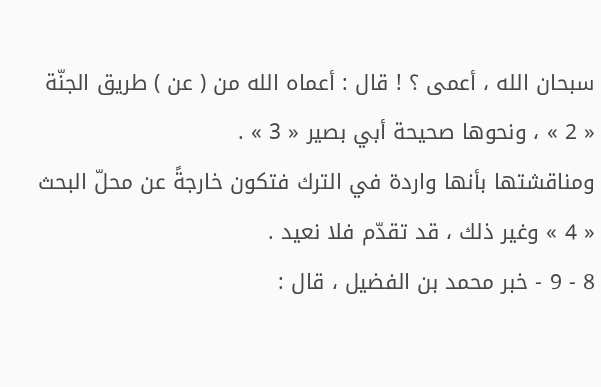سبحان الله ، أعمى ؟ ! قال : أعماه الله من ( عن ) طريق الجنّة « 2 » ، ونحوها صحيحة أبي بصير « 3 » .
ومناقشتها بأنها واردة في الترك فتكون خارجةً عن محلّ البحث « 4 » وغير ذلك ، قد تقدّم فلا نعيد .
8 - 9 - خبر محمد بن الفضيل ، قال :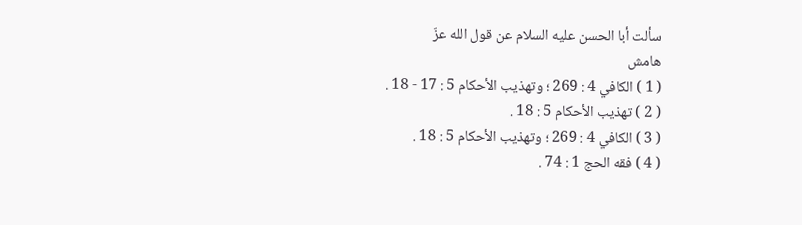سألت أبا الحسن عليه السلام عن قول الله عزّ
هامش
( 1 ) الكافي 4 : 269 ؛ وتهذيب الأحكام 5 : 17 - 18 .
( 2 ) تهذيب الأحكام 5 : 18 .
( 3 ) الكافي 4 : 269 ؛ وتهذيب الأحكام 5 : 18 .
( 4 ) فقه الحج 1 : 74 .